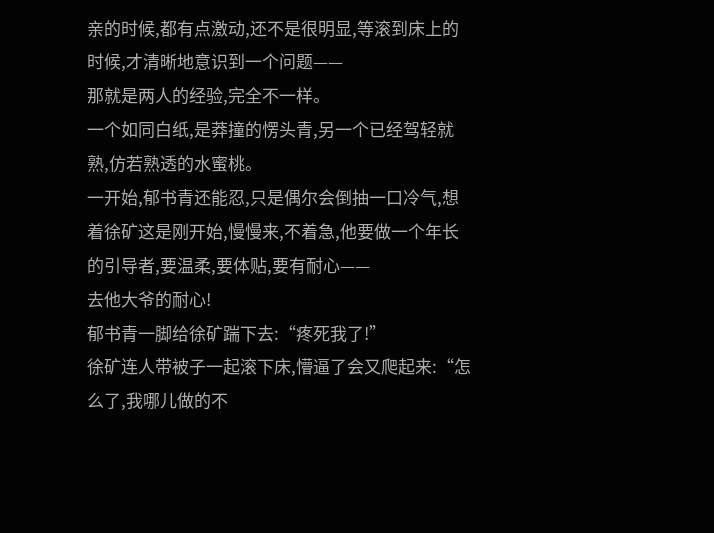亲的时候,都有点激动,还不是很明显,等滚到床上的时候,才清晰地意识到一个问题——
那就是两人的经验,完全不一样。
一个如同白纸,是莽撞的愣头青,另一个已经驾轻就熟,仿若熟透的水蜜桃。
一开始,郁书青还能忍,只是偶尔会倒抽一口冷气,想着徐矿这是刚开始,慢慢来,不着急,他要做一个年长的引导者,要温柔,要体贴,要有耐心——
去他大爷的耐心!
郁书青一脚给徐矿踹下去:“疼死我了!”
徐矿连人带被子一起滚下床,懵逼了会又爬起来:“怎么了,我哪儿做的不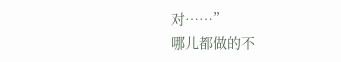对……”
哪儿都做的不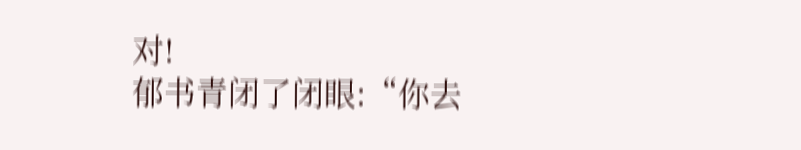对!
郁书青闭了闭眼:“你去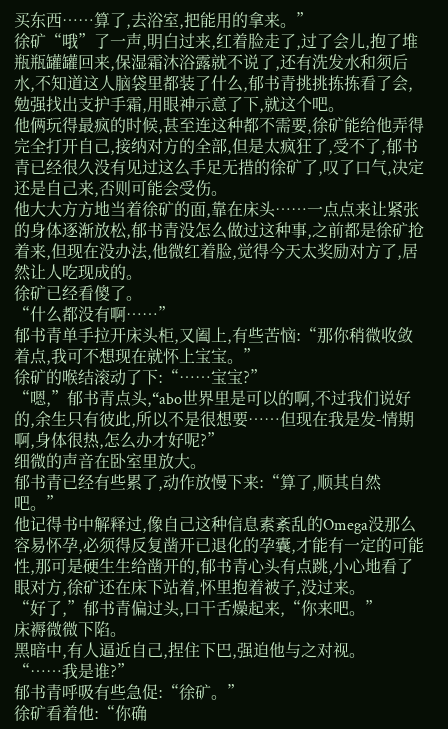买东西……算了,去浴室,把能用的拿来。”
徐矿“哦”了一声,明白过来,红着脸走了,过了会儿,抱了堆瓶瓶罐罐回来,保湿霜沐浴露就不说了,还有洗发水和须后水,不知道这人脑袋里都装了什么,郁书青挑挑拣拣看了会,勉强找出支护手霜,用眼神示意了下,就这个吧。
他俩玩得最疯的时候,甚至连这种都不需要,徐矿能给他弄得完全打开自己,接纳对方的全部,但是太疯狂了,受不了,郁书青已经很久没有见过这么手足无措的徐矿了,叹了口气,决定还是自己来,否则可能会受伤。
他大大方方地当着徐矿的面,靠在床头……一点点来让紧张的身体逐渐放松,郁书青没怎么做过这种事,之前都是徐矿抢着来,但现在没办法,他微红着脸,觉得今天太奖励对方了,居然让人吃现成的。
徐矿已经看傻了。
“什么都没有啊……”
郁书青单手拉开床头柜,又阖上,有些苦恼:“那你稍微收敛着点,我可不想现在就怀上宝宝。”
徐矿的喉结滚动了下:“……宝宝?”
“嗯,”郁书青点头,“abo世界里是可以的啊,不过我们说好的,余生只有彼此,所以不是很想要……但现在我是发-情期啊,身体很热,怎么办才好呢?”
细微的声音在卧室里放大。
郁书青已经有些累了,动作放慢下来:“算了,顺其自然吧。”
他记得书中解释过,像自己这种信息素紊乱的Omega没那么容易怀孕,必须得反复凿开已退化的孕囊,才能有一定的可能性,那可是硬生生给凿开的,郁书青心头有点跳,小心地看了眼对方,徐矿还在床下站着,怀里抱着被子,没过来。
“好了,”郁书青偏过头,口干舌燥起来,“你来吧。”
床褥微微下陷。
黑暗中,有人逼近自己,捏住下巴,强迫他与之对视。
“……我是谁?”
郁书青呼吸有些急促:“徐矿。”
徐矿看着他:“你确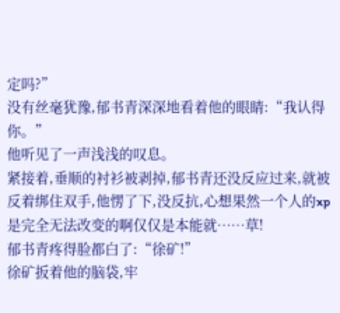定吗?”
没有丝毫犹豫,郁书青深深地看着他的眼睛:“我认得你。”
他听见了一声浅浅的叹息。
紧接着,垂顺的衬衫被剥掉,郁书青还没反应过来,就被反着绑住双手,他愣了下,没反抗,心想果然一个人的xp是完全无法改变的啊仅仅是本能就……草!
郁书青疼得脸都白了:“徐矿!”
徐矿扳着他的脑袋,牢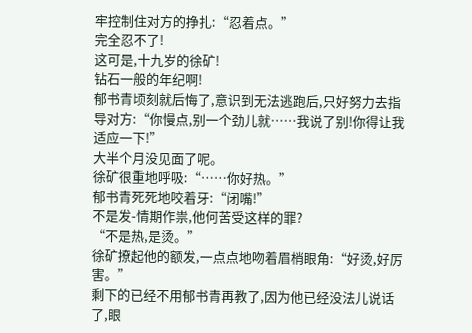牢控制住对方的挣扎:“忍着点。”
完全忍不了!
这可是,十九岁的徐矿!
钻石一般的年纪啊!
郁书青顷刻就后悔了,意识到无法逃跑后,只好努力去指导对方:“你慢点,别一个劲儿就……我说了别!你得让我适应一下!”
大半个月没见面了呢。
徐矿很重地呼吸:“……你好热。”
郁书青死死地咬着牙:“闭嘴!”
不是发-情期作祟,他何苦受这样的罪?
“不是热,是烫。”
徐矿撩起他的额发,一点点地吻着眉梢眼角:“好烫,好厉害。”
剩下的已经不用郁书青再教了,因为他已经没法儿说话了,眼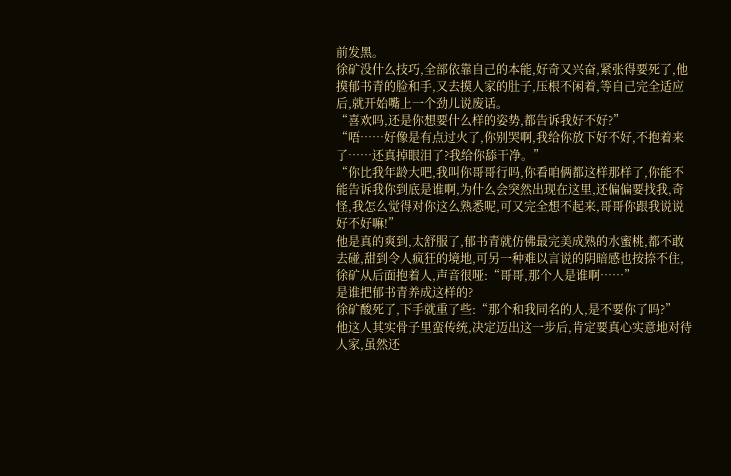前发黑。
徐矿没什么技巧,全部依靠自己的本能,好奇又兴奋,紧张得要死了,他摸郁书青的脸和手,又去摸人家的肚子,压根不闲着,等自己完全适应后,就开始嘴上一个劲儿说废话。
“喜欢吗,还是你想要什么样的姿势,都告诉我好不好?”
“唔……好像是有点过火了,你别哭啊,我给你放下好不好,不抱着来了……还真掉眼泪了?我给你舔干净。”
“你比我年龄大吧,我叫你哥哥行吗,你看咱俩都这样那样了,你能不能告诉我你到底是谁啊,为什么会突然出现在这里,还偏偏要找我,奇怪,我怎么觉得对你这么熟悉呢,可又完全想不起来,哥哥你跟我说说好不好嘛!”
他是真的爽到,太舒服了,郁书青就仿佛最完美成熟的水蜜桃,都不敢去碰,甜到令人疯狂的境地,可另一种难以言说的阴暗感也按捺不住,徐矿从后面抱着人,声音很哑:“哥哥,那个人是谁啊……”
是谁把郁书青养成这样的?
徐矿酸死了,下手就重了些:“那个和我同名的人,是不要你了吗?”
他这人其实骨子里蛮传统,决定迈出这一步后,肯定要真心实意地对待人家,虽然还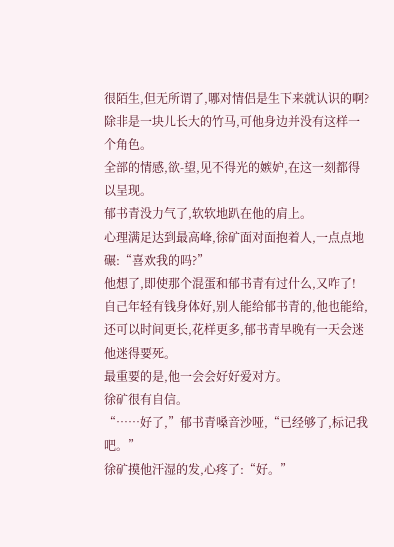很陌生,但无所谓了,哪对情侣是生下来就认识的啊?除非是一块儿长大的竹马,可他身边并没有这样一个角色。
全部的情感,欲-望,见不得光的嫉妒,在这一刻都得以呈现。
郁书青没力气了,软软地趴在他的肩上。
心理满足达到最高峰,徐矿面对面抱着人,一点点地碾:“喜欢我的吗?”
他想了,即使那个混蛋和郁书青有过什么,又咋了!
自己年轻有钱身体好,别人能给郁书青的,他也能给,还可以时间更长,花样更多,郁书青早晚有一天会迷他迷得要死。
最重要的是,他一会会好好爱对方。
徐矿很有自信。
“……好了,”郁书青嗓音沙哑,“已经够了,标记我吧。”
徐矿摸他汗湿的发,心疼了:“好。”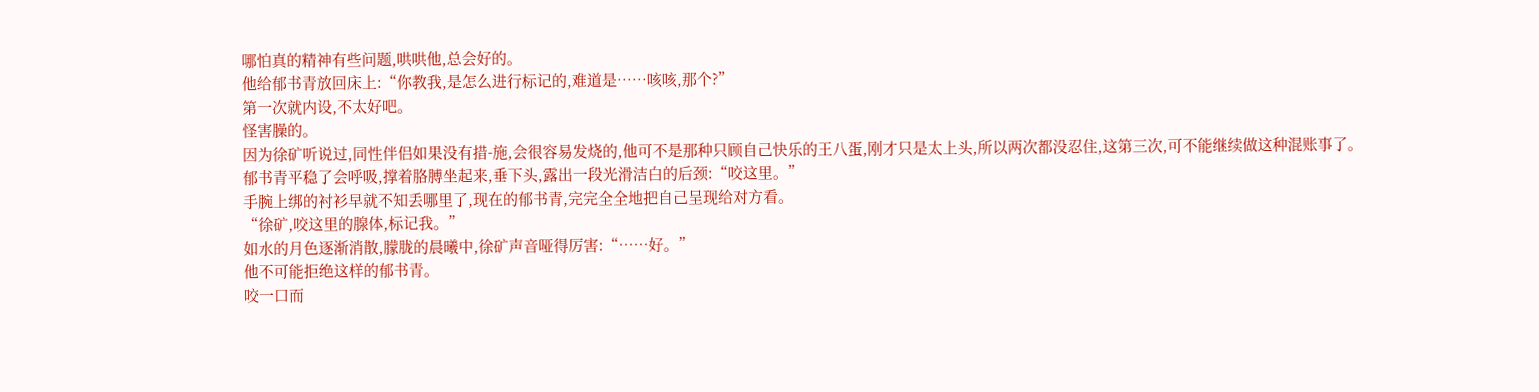哪怕真的精神有些问题,哄哄他,总会好的。
他给郁书青放回床上:“你教我,是怎么进行标记的,难道是……咳咳,那个?”
第一次就内设,不太好吧。
怪害臊的。
因为徐矿听说过,同性伴侣如果没有措-施,会很容易发烧的,他可不是那种只顾自己快乐的王八蛋,刚才只是太上头,所以两次都没忍住,这第三次,可不能继续做这种混账事了。
郁书青平稳了会呼吸,撑着胳膊坐起来,垂下头,露出一段光滑洁白的后颈:“咬这里。”
手腕上绑的衬衫早就不知丢哪里了,现在的郁书青,完完全全地把自己呈现给对方看。
“徐矿,咬这里的腺体,标记我。”
如水的月色逐渐消散,朦胧的晨曦中,徐矿声音哑得厉害:“……好。”
他不可能拒绝这样的郁书青。
咬一口而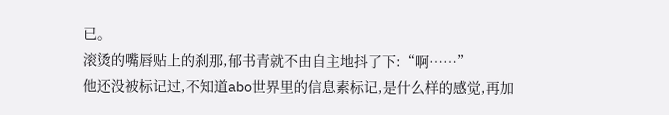已。
滚烫的嘴唇贴上的刹那,郁书青就不由自主地抖了下:“啊……”
他还没被标记过,不知道abo世界里的信息素标记,是什么样的感觉,再加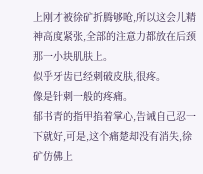上刚才被徐矿折腾够呛,所以这会儿精神高度紧张,全部的注意力都放在后颈那一小块肌肤上。
似乎牙齿已经刺破皮肤,很疼。
像是针刺一般的疼痛。
郁书青的指甲掐着掌心,告诫自己忍一下就好,可是,这个痛楚却没有消失,徐矿仿佛上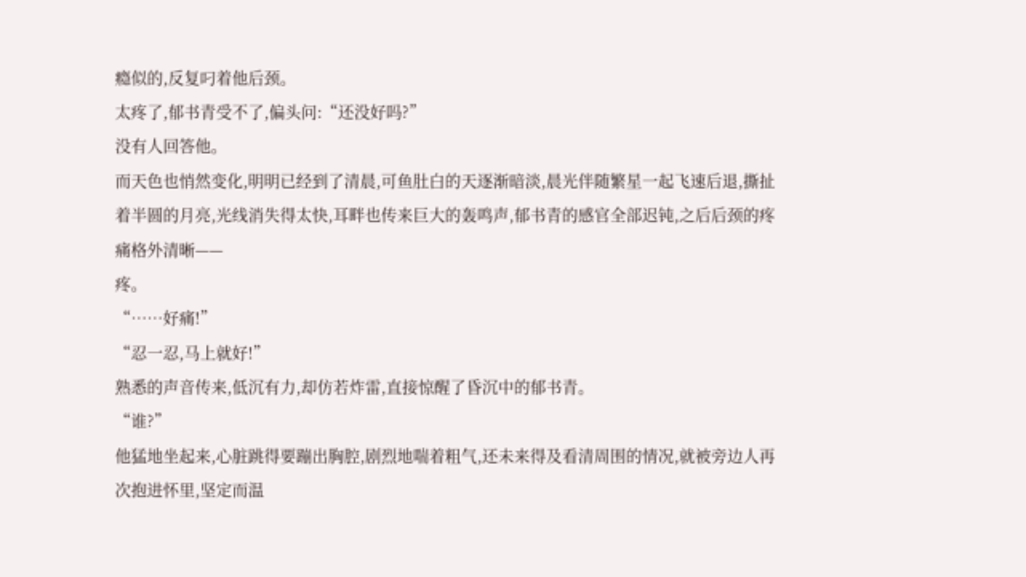瘾似的,反复叼着他后颈。
太疼了,郁书青受不了,偏头问:“还没好吗?”
没有人回答他。
而天色也悄然变化,明明已经到了清晨,可鱼肚白的天逐渐暗淡,晨光伴随繁星一起飞速后退,撕扯着半圆的月亮,光线消失得太快,耳畔也传来巨大的轰鸣声,郁书青的感官全部迟钝,之后后颈的疼痛格外清晰——
疼。
“……好痛!”
“忍一忍,马上就好!”
熟悉的声音传来,低沉有力,却仿若炸雷,直接惊醒了昏沉中的郁书青。
“谁?”
他猛地坐起来,心脏跳得要蹦出胸腔,剧烈地喘着粗气,还未来得及看清周围的情况,就被旁边人再次抱进怀里,坚定而温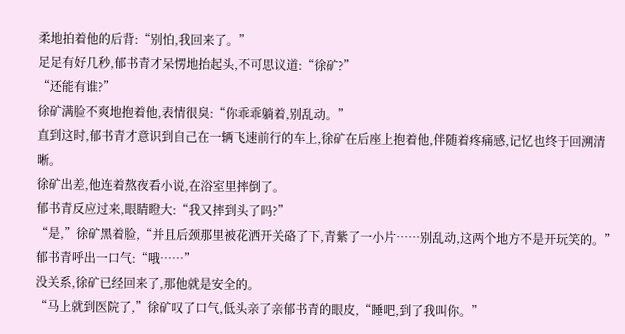柔地拍着他的后背:“别怕,我回来了。”
足足有好几秒,郁书青才呆愣地抬起头,不可思议道:“徐矿?”
“还能有谁?”
徐矿满脸不爽地抱着他,表情很臭:“你乖乖躺着,别乱动。”
直到这时,郁书青才意识到自己在一辆飞速前行的车上,徐矿在后座上抱着他,伴随着疼痛感,记忆也终于回溯清晰。
徐矿出差,他连着熬夜看小说,在浴室里摔倒了。
郁书青反应过来,眼睛瞪大:“我又摔到头了吗?”
“是,”徐矿黑着脸,“并且后颈那里被花洒开关硌了下,青紫了一小片……别乱动,这两个地方不是开玩笑的。”
郁书青呼出一口气:“哦……”
没关系,徐矿已经回来了,那他就是安全的。
“马上就到医院了,”徐矿叹了口气,低头亲了亲郁书青的眼皮,“睡吧,到了我叫你。”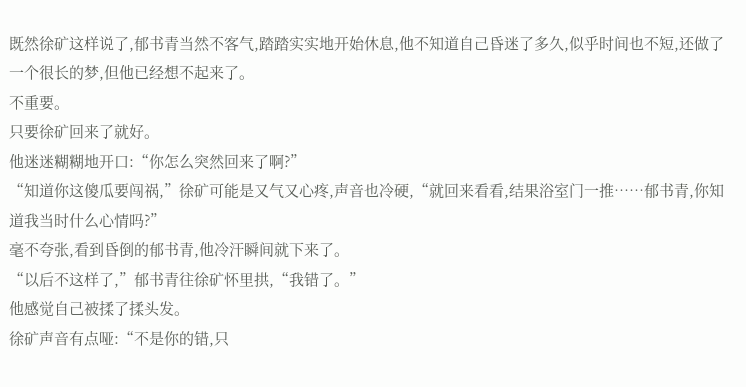既然徐矿这样说了,郁书青当然不客气,踏踏实实地开始休息,他不知道自己昏迷了多久,似乎时间也不短,还做了一个很长的梦,但他已经想不起来了。
不重要。
只要徐矿回来了就好。
他迷迷糊糊地开口:“你怎么突然回来了啊?”
“知道你这傻瓜要闯祸,”徐矿可能是又气又心疼,声音也冷硬,“就回来看看,结果浴室门一推……郁书青,你知道我当时什么心情吗?”
毫不夸张,看到昏倒的郁书青,他冷汗瞬间就下来了。
“以后不这样了,”郁书青往徐矿怀里拱,“我错了。”
他感觉自己被揉了揉头发。
徐矿声音有点哑:“不是你的错,只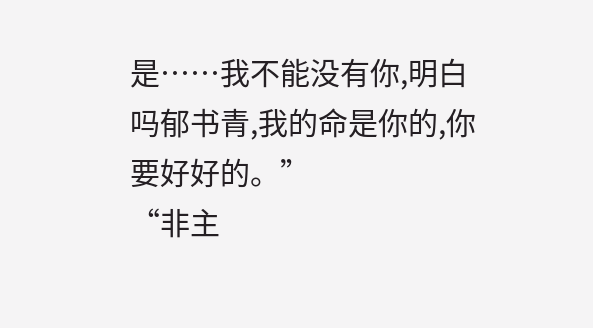是……我不能没有你,明白吗郁书青,我的命是你的,你要好好的。”
“非主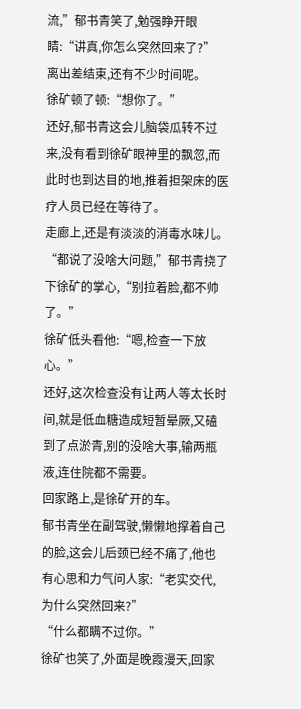流,”郁书青笑了,勉强睁开眼睛:“讲真,你怎么突然回来了?”
离出差结束,还有不少时间呢。
徐矿顿了顿:“想你了。”
还好,郁书青这会儿脑袋瓜转不过来,没有看到徐矿眼神里的飘忽,而此时也到达目的地,推着担架床的医疗人员已经在等待了。
走廊上,还是有淡淡的消毒水味儿。
“都说了没啥大问题,”郁书青挠了下徐矿的掌心,“别拉着脸,都不帅了。”
徐矿低头看他:“嗯,检查一下放心。”
还好,这次检查没有让两人等太长时间,就是低血糖造成短暂晕厥,又磕到了点淤青,别的没啥大事,输两瓶液,连住院都不需要。
回家路上,是徐矿开的车。
郁书青坐在副驾驶,懒懒地撑着自己的脸,这会儿后颈已经不痛了,他也有心思和力气问人家:“老实交代,为什么突然回来?”
“什么都瞒不过你。”
徐矿也笑了,外面是晚霞漫天,回家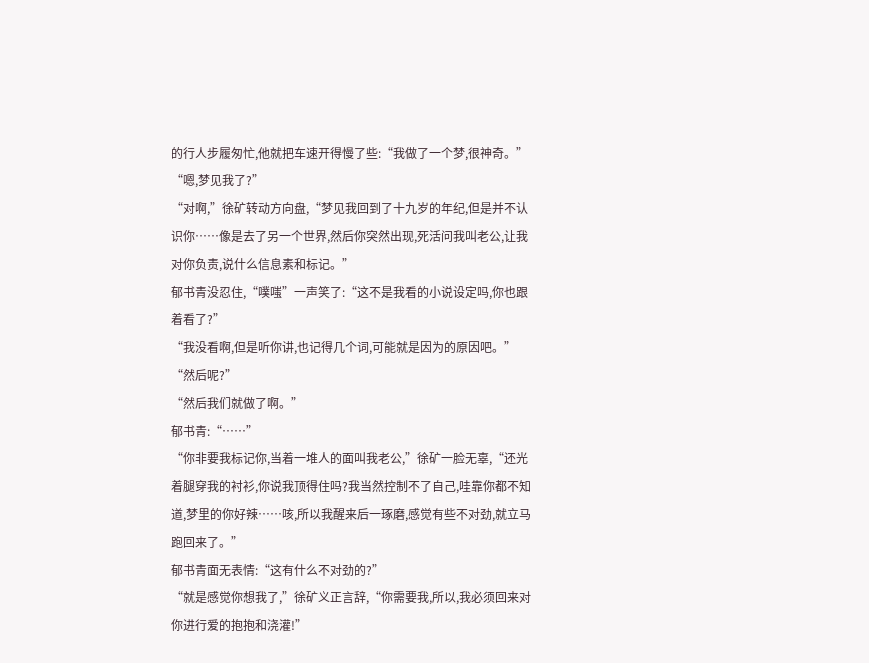的行人步履匆忙,他就把车速开得慢了些:“我做了一个梦,很神奇。”
“嗯,梦见我了?”
“对啊,”徐矿转动方向盘,“梦见我回到了十九岁的年纪,但是并不认识你……像是去了另一个世界,然后你突然出现,死活问我叫老公,让我对你负责,说什么信息素和标记。”
郁书青没忍住,“噗嗤”一声笑了:“这不是我看的小说设定吗,你也跟着看了?”
“我没看啊,但是听你讲,也记得几个词,可能就是因为的原因吧。”
“然后呢?”
“然后我们就做了啊。”
郁书青:“……”
“你非要我标记你,当着一堆人的面叫我老公,”徐矿一脸无辜,“还光着腿穿我的衬衫,你说我顶得住吗?我当然控制不了自己,哇靠你都不知道,梦里的你好辣……咳,所以我醒来后一琢磨,感觉有些不对劲,就立马跑回来了。”
郁书青面无表情:“这有什么不对劲的?”
“就是感觉你想我了,”徐矿义正言辞,“你需要我,所以,我必须回来对你进行爱的抱抱和浇灌!”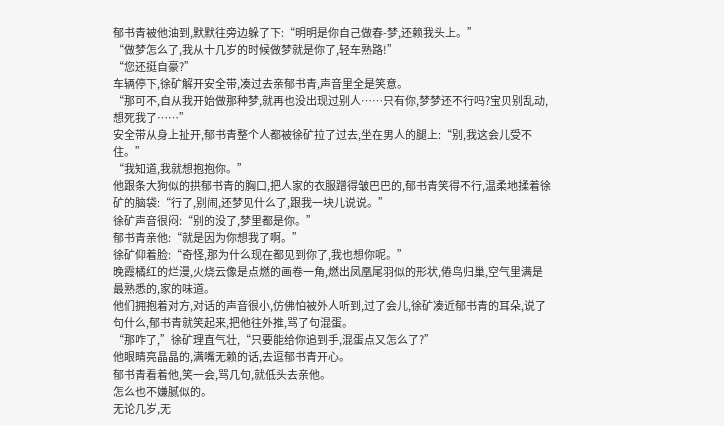郁书青被他油到,默默往旁边躲了下:“明明是你自己做春-梦,还赖我头上。”
“做梦怎么了,我从十几岁的时候做梦就是你了,轻车熟路!”
“您还挺自豪?”
车辆停下,徐矿解开安全带,凑过去亲郁书青,声音里全是笑意。
“那可不,自从我开始做那种梦,就再也没出现过别人……只有你,梦梦还不行吗?宝贝别乱动,想死我了……”
安全带从身上扯开,郁书青整个人都被徐矿拉了过去,坐在男人的腿上:“别,我这会儿受不住。”
“我知道,我就想抱抱你。”
他跟条大狗似的拱郁书青的胸口,把人家的衣服蹭得皱巴巴的,郁书青笑得不行,温柔地揉着徐矿的脑袋:“行了,别闹,还梦见什么了,跟我一块儿说说。”
徐矿声音很闷:“别的没了,梦里都是你。”
郁书青亲他:“就是因为你想我了啊。”
徐矿仰着脸:“奇怪,那为什么现在都见到你了,我也想你呢。”
晚霞橘红的烂漫,火烧云像是点燃的画卷一角,燃出凤凰尾羽似的形状,倦鸟归巢,空气里满是最熟悉的,家的味道。
他们拥抱着对方,对话的声音很小,仿佛怕被外人听到,过了会儿,徐矿凑近郁书青的耳朵,说了句什么,郁书青就笑起来,把他往外推,骂了句混蛋。
“那咋了,”徐矿理直气壮,“只要能给你追到手,混蛋点又怎么了?”
他眼睛亮晶晶的,满嘴无赖的话,去逗郁书青开心。
郁书青看着他,笑一会,骂几句,就低头去亲他。
怎么也不嫌腻似的。
无论几岁,无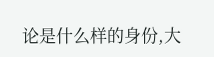论是什么样的身份,大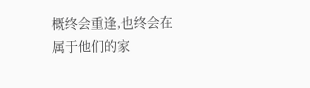概终会重逢,也终会在属于他们的家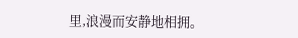里,浪漫而安静地相拥。